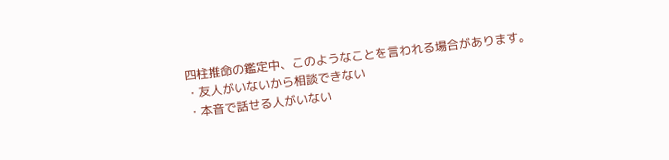四柱推命の鑑定中、このようなことを言われる場合があります。
・友人がいないから相談できない
・本音で話せる人がいない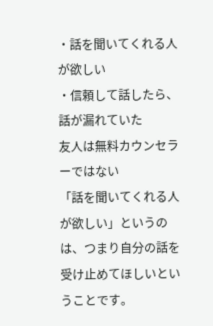・話を聞いてくれる人が欲しい
・信頼して話したら、話が漏れていた
友人は無料カウンセラーではない
「話を聞いてくれる人が欲しい」というのは、つまり自分の話を受け止めてほしいということです。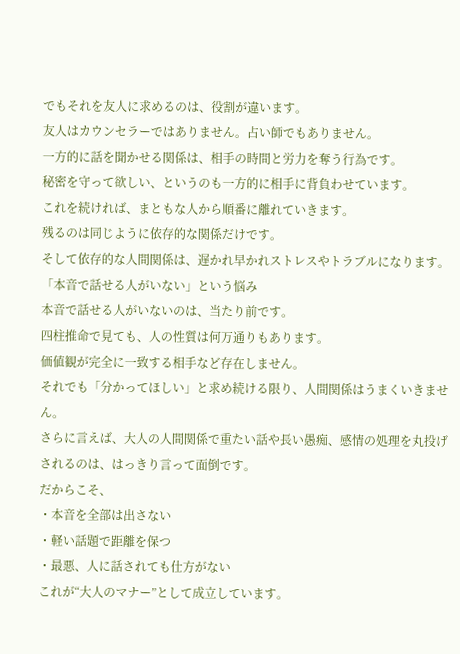でもそれを友人に求めるのは、役割が違います。
友人はカウンセラーではありません。占い師でもありません。
一方的に話を聞かせる関係は、相手の時間と労力を奪う行為です。
秘密を守って欲しい、というのも一方的に相手に背負わせています。
これを続ければ、まともな人から順番に離れていきます。
残るのは同じように依存的な関係だけです。
そして依存的な人間関係は、遅かれ早かれストレスやトラブルになります。
「本音で話せる人がいない」という悩み
本音で話せる人がいないのは、当たり前です。
四柱推命で見ても、人の性質は何万通りもあります。
価値観が完全に一致する相手など存在しません。
それでも「分かってほしい」と求め続ける限り、人間関係はうまくいきません。
さらに言えば、大人の人間関係で重たい話や長い愚痴、感情の処理を丸投げされるのは、はっきり言って面倒です。
だからこそ、
・本音を全部は出さない
・軽い話題で距離を保つ
・最悪、人に話されても仕方がない
これが“大人のマナー”として成立しています。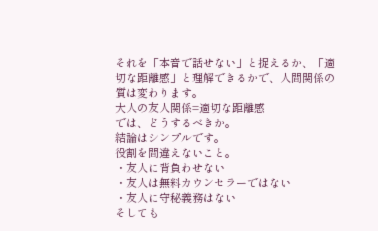それを「本音で話せない」と捉えるか、「適切な距離感」と理解できるかで、人間関係の質は変わります。
大人の友人関係=適切な距離感
では、どうするべきか。
結論はシンプルです。
役割を間違えないこと。
・友人に背負わせない
・友人は無料カウンセラーではない
・友人に守秘義務はない
そしても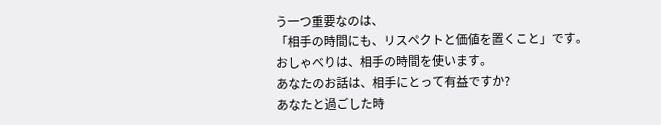う一つ重要なのは、
「相手の時間にも、リスペクトと価値を置くこと」です。
おしゃべりは、相手の時間を使います。
あなたのお話は、相手にとって有益ですか?
あなたと過ごした時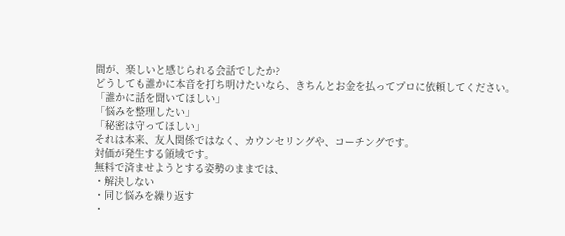間が、楽しいと感じられる会話でしたか?
どうしても誰かに本音を打ち明けたいなら、きちんとお金を払ってプロに依頼してください。
「誰かに話を聞いてほしい」
「悩みを整理したい」
「秘密は守ってほしい」
それは本来、友人関係ではなく、カウンセリングや、コーチングです。
対価が発生する領域です。
無料で済ませようとする姿勢のままでは、
・解決しない
・同じ悩みを繰り返す
・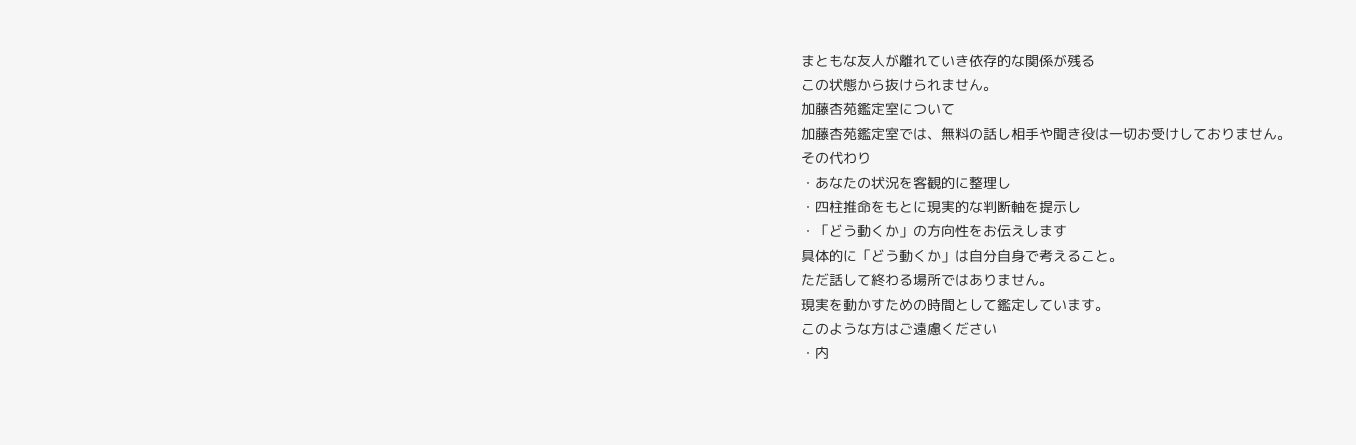まともな友人が離れていき依存的な関係が残る
この状態から抜けられません。
加藤杏苑鑑定室について
加藤杏苑鑑定室では、無料の話し相手や聞き役は一切お受けしておりません。
その代わり
・あなたの状況を客観的に整理し
・四柱推命をもとに現実的な判断軸を提示し
・「どう動くか」の方向性をお伝えします
具体的に「どう動くか」は自分自身で考えること。
ただ話して終わる場所ではありません。
現実を動かすための時間として鑑定しています。
このような方はご遠慮ください
・内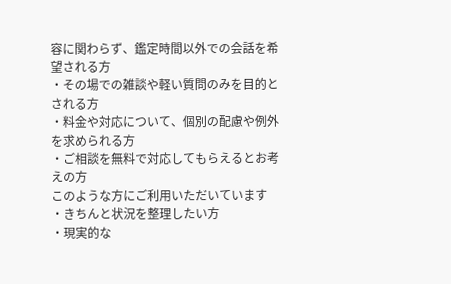容に関わらず、鑑定時間以外での会話を希望される方
・その場での雑談や軽い質問のみを目的とされる方
・料金や対応について、個別の配慮や例外を求められる方
・ご相談を無料で対応してもらえるとお考えの方
このような方にご利用いただいています
・きちんと状況を整理したい方
・現実的な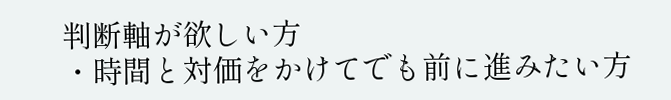判断軸が欲しい方
・時間と対価をかけてでも前に進みたい方